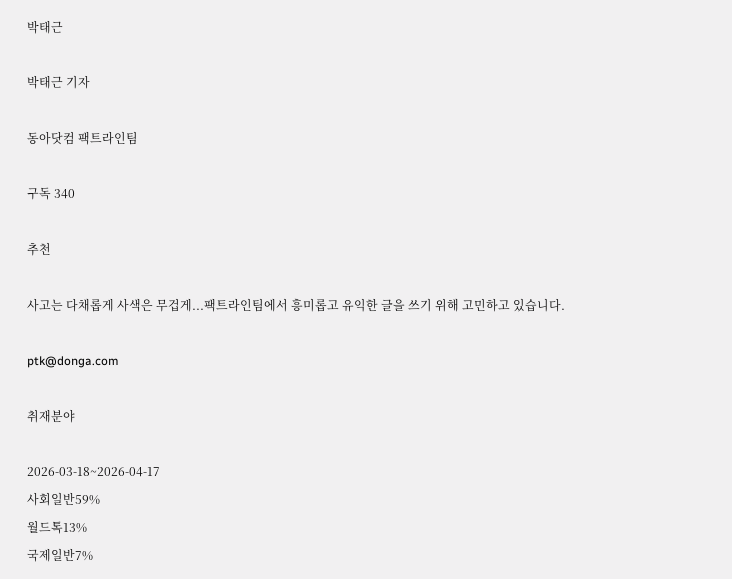박태근

박태근 기자

동아닷컴 팩트라인팀

구독 340

추천

사고는 다채롭게 사색은 무겁게...팩트라인팀에서 흥미롭고 유익한 글을 쓰기 위해 고민하고 있습니다.

ptk@donga.com

취재분야

2026-03-18~2026-04-17
사회일반59%
월드톡13%
국제일반7%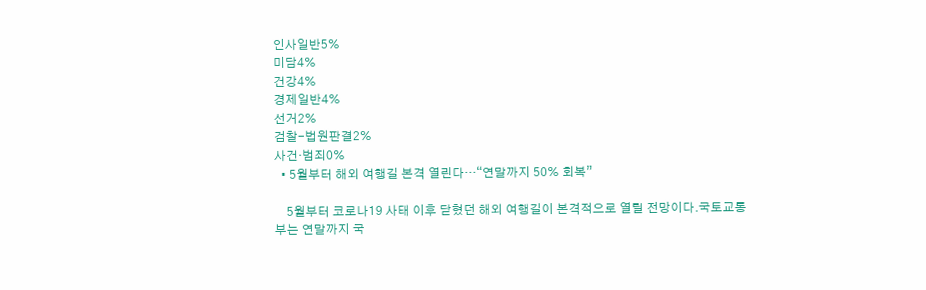인사일반5%
미담4%
건강4%
경제일반4%
선거2%
검찰-법원판결2%
사건·범죄0%
  • 5월부터 해외 여행길 본격 열린다…“연말까지 50% 회복”

    5월부터 코로나19 사태 이후 닫혔던 해외 여행길이 본격적으로 열릴 전망이다.국토교통부는 연말까지 국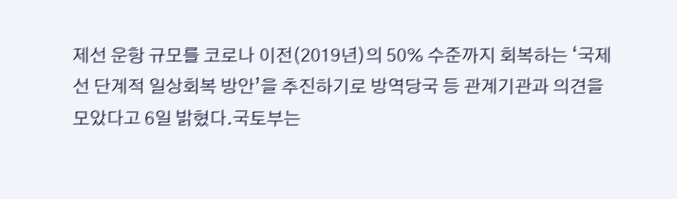제선 운항 규모를 코로나 이전(2019년)의 50% 수준까지 회복하는 ‘국제선 단계적 일상회복 방안’을 추진하기로 방역당국 등 관계기관과 의견을 모았다고 6일 밝혔다.국토부는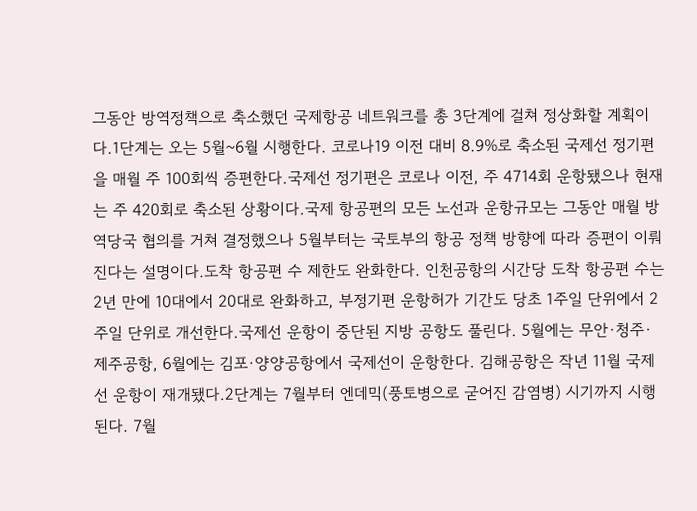그동안 방역정책으로 축소했던 국제항공 네트워크를 총 3단계에 걸쳐 정상화할 계획이다.1단계는 오는 5월~6월 시행한다. 코로나19 이전 대비 8.9%로 축소된 국제선 정기편을 매월 주 100회씩 증편한다.국제선 정기편은 코로나 이전, 주 4714회 운항됐으나 현재는 주 420회로 축소된 상황이다.국제 항공편의 모든 노선과 운항규모는 그동안 매월 방역당국 협의를 거쳐 결정했으나 5월부터는 국토부의 항공 정책 방향에 따라 증편이 이뤄진다는 설명이다.도착 항공편 수 제한도 완화한다. 인천공항의 시간당 도착 항공편 수는 2년 만에 10대에서 20대로 완화하고, 부정기편 운항허가 기간도 당초 1주일 단위에서 2주일 단위로 개선한다.국제선 운항이 중단된 지방 공항도 풀린다. 5월에는 무안·청주·제주공항, 6월에는 김포·양양공항에서 국제선이 운항한다. 김해공항은 작년 11월 국제선 운항이 재개됐다.2단계는 7월부터 엔데믹(풍토병으로 굳어진 감염병) 시기까지 시행된다. 7월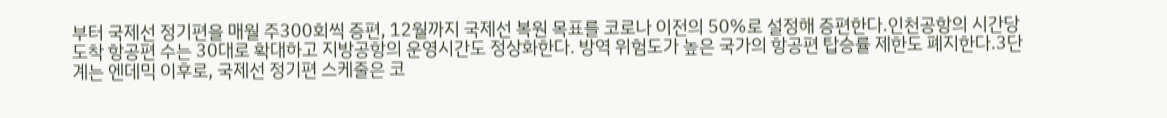부터 국제선 정기편을 매월 주300회씩 증편, 12월까지 국제선 복원 목표를 코로나 이전의 50%로 설정해 증편한다.인천공항의 시간당 도착 항공편 수는 30대로 확대하고 지방공항의 운영시간도 정상화한다. 방역 위험도가 높은 국가의 항공편 탑승률 제한도 폐지한다.3단계는 엔데믹 이후로, 국제선 정기편 스케줄은 코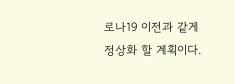로나19 이전과 같게 정상화 할 계획이다.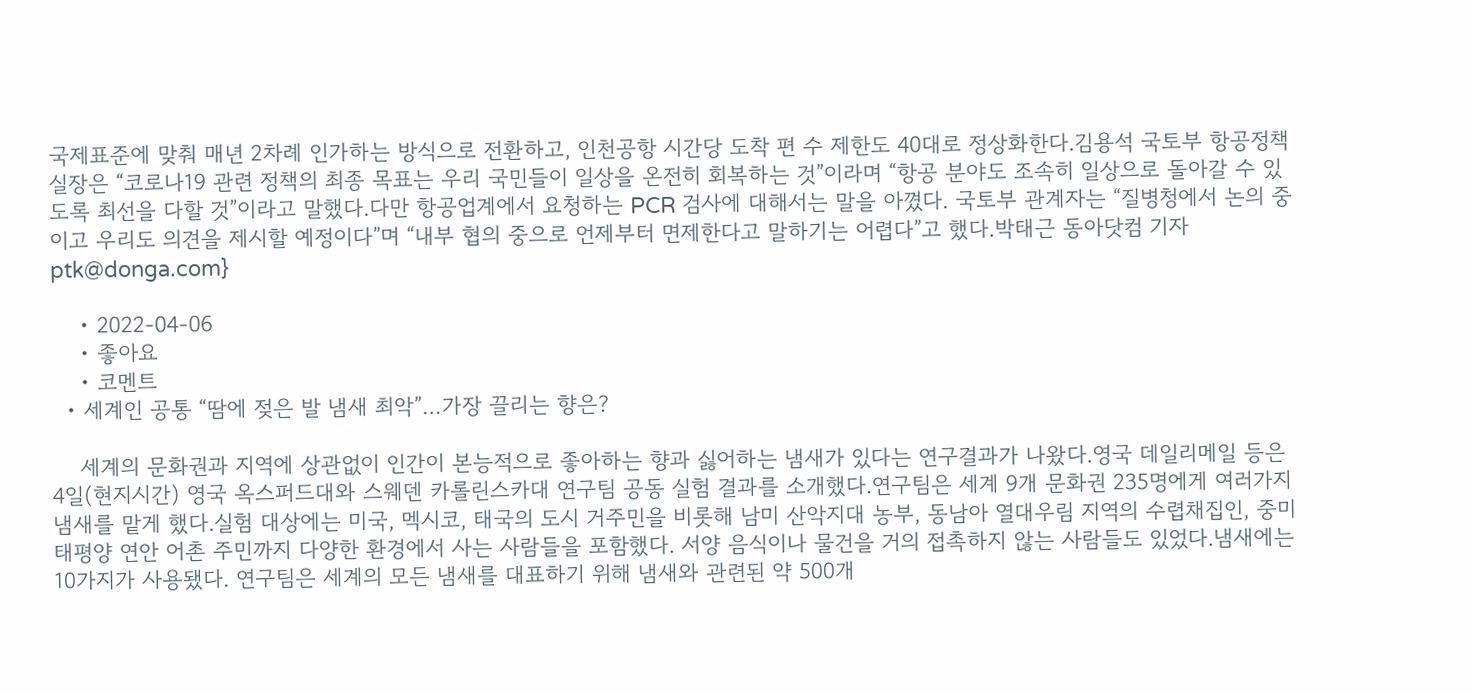국제표준에 맞춰 매년 2차례 인가하는 방식으로 전환하고, 인천공항 시간당 도착 편 수 제한도 40대로 정상화한다.김용석 국토부 항공정책실장은 “코로나19 관련 정책의 최종 목표는 우리 국민들이 일상을 온전히 회복하는 것”이라며 “항공 분야도 조속히 일상으로 돌아갈 수 있도록 최선을 다할 것”이라고 말했다.다만 항공업계에서 요청하는 PCR 검사에 대해서는 말을 아꼈다. 국토부 관계자는 “질병청에서 논의 중이고 우리도 의견을 제시할 예정이다”며 “내부 협의 중으로 언제부터 면제한다고 말하기는 어렵다”고 했다.박태근 동아닷컴 기자 ptk@donga.com}

    • 2022-04-06
    • 좋아요
    • 코멘트
  • 세계인 공통 “땀에 젖은 발 냄새 최악”…가장 끌리는 향은?

    세계의 문화권과 지역에 상관없이 인간이 본능적으로 좋아하는 향과 싫어하는 냄새가 있다는 연구결과가 나왔다.영국 데일리메일 등은 4일(현지시간) 영국 옥스퍼드대와 스웨덴 카롤린스카대 연구팀 공동 실험 결과를 소개했다.연구팀은 세계 9개 문화권 235명에게 여러가지 냄새를 맡게 했다.실험 대상에는 미국, 멕시코, 태국의 도시 거주민을 비롯해 남미 산악지대 농부, 동남아 열대우림 지역의 수렵채집인, 중미 태평양 연안 어촌 주민까지 다양한 환경에서 사는 사람들을 포함했다. 서양 음식이나 물건을 거의 접촉하지 않는 사람들도 있었다.냄새에는 10가지가 사용됐다. 연구팀은 세계의 모든 냄새를 대표하기 위해 냄새와 관련된 약 500개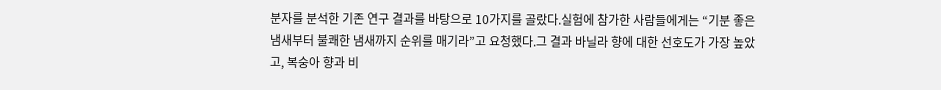분자를 분석한 기존 연구 결과를 바탕으로 10가지를 골랐다.실험에 참가한 사람들에게는 “기분 좋은 냄새부터 불쾌한 냄새까지 순위를 매기라”고 요청했다.그 결과 바닐라 향에 대한 선호도가 가장 높았고, 복숭아 향과 비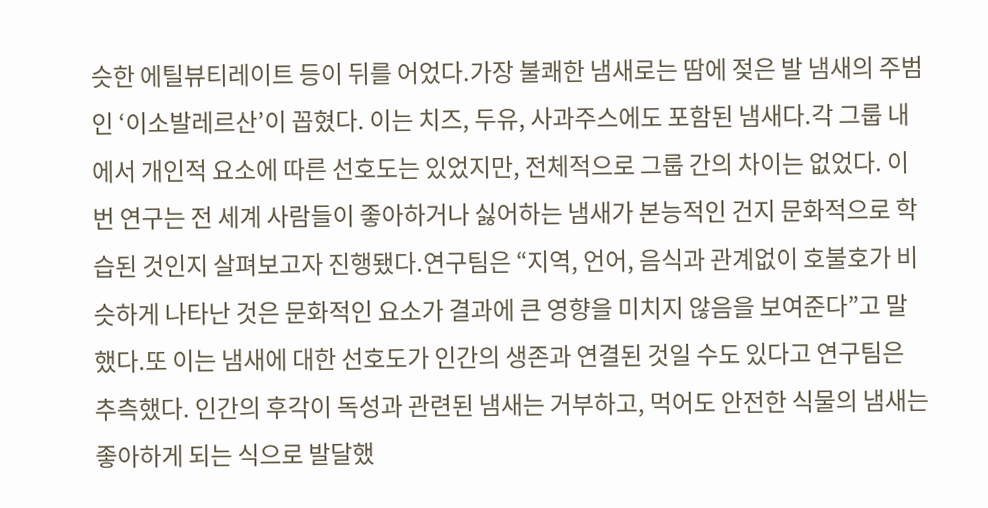슷한 에틸뷰티레이트 등이 뒤를 어었다.가장 불쾌한 냄새로는 땀에 젖은 발 냄새의 주범인 ‘이소발레르산’이 꼽혔다. 이는 치즈, 두유, 사과주스에도 포함된 냄새다.각 그룹 내에서 개인적 요소에 따른 선호도는 있었지만, 전체적으로 그룹 간의 차이는 없었다. 이번 연구는 전 세계 사람들이 좋아하거나 싫어하는 냄새가 본능적인 건지 문화적으로 학습된 것인지 살펴보고자 진행됐다.연구팀은 “지역, 언어, 음식과 관계없이 호불호가 비슷하게 나타난 것은 문화적인 요소가 결과에 큰 영향을 미치지 않음을 보여준다”고 말했다.또 이는 냄새에 대한 선호도가 인간의 생존과 연결된 것일 수도 있다고 연구팀은 추측했다. 인간의 후각이 독성과 관련된 냄새는 거부하고, 먹어도 안전한 식물의 냄새는 좋아하게 되는 식으로 발달했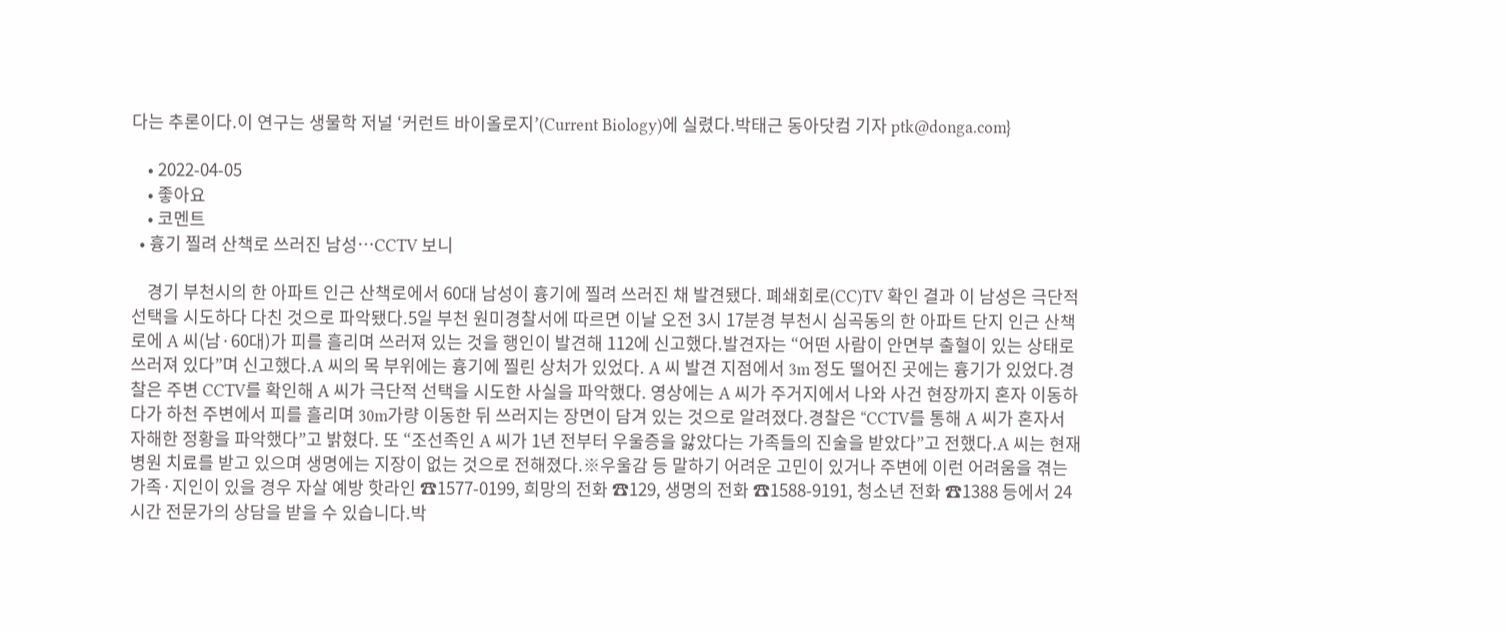다는 추론이다.이 연구는 생물학 저널 ‘커런트 바이올로지’(Current Biology)에 실렸다.박태근 동아닷컴 기자 ptk@donga.com}

    • 2022-04-05
    • 좋아요
    • 코멘트
  • 흉기 찔려 산책로 쓰러진 남성…CCTV 보니

    경기 부천시의 한 아파트 인근 산책로에서 60대 남성이 흉기에 찔려 쓰러진 채 발견됐다. 폐쇄회로(CC)TV 확인 결과 이 남성은 극단적 선택을 시도하다 다친 것으로 파악됐다.5일 부천 원미경찰서에 따르면 이날 오전 3시 17분경 부천시 심곡동의 한 아파트 단지 인근 산책로에 A 씨(남·60대)가 피를 흘리며 쓰러져 있는 것을 행인이 발견해 112에 신고했다.발견자는 “어떤 사람이 안면부 출혈이 있는 상태로 쓰러져 있다”며 신고했다.A 씨의 목 부위에는 흉기에 찔린 상처가 있었다. A 씨 발견 지점에서 3m 정도 떨어진 곳에는 흉기가 있었다.경찰은 주변 CCTV를 확인해 A 씨가 극단적 선택을 시도한 사실을 파악했다. 영상에는 A 씨가 주거지에서 나와 사건 현장까지 혼자 이동하다가 하천 주변에서 피를 흘리며 30m가량 이동한 뒤 쓰러지는 장면이 담겨 있는 것으로 알려졌다.경찰은 “CCTV를 통해 A 씨가 혼자서 자해한 정황을 파악했다”고 밝혔다. 또 “조선족인 A 씨가 1년 전부터 우울증을 앓았다는 가족들의 진술을 받았다”고 전했다.A 씨는 현재 병원 치료를 받고 있으며 생명에는 지장이 없는 것으로 전해졌다.※우울감 등 말하기 어려운 고민이 있거나 주변에 이런 어려움을 겪는 가족·지인이 있을 경우 자살 예방 핫라인 ☎1577-0199, 희망의 전화 ☎129, 생명의 전화 ☎1588-9191, 청소년 전화 ☎1388 등에서 24시간 전문가의 상담을 받을 수 있습니다.박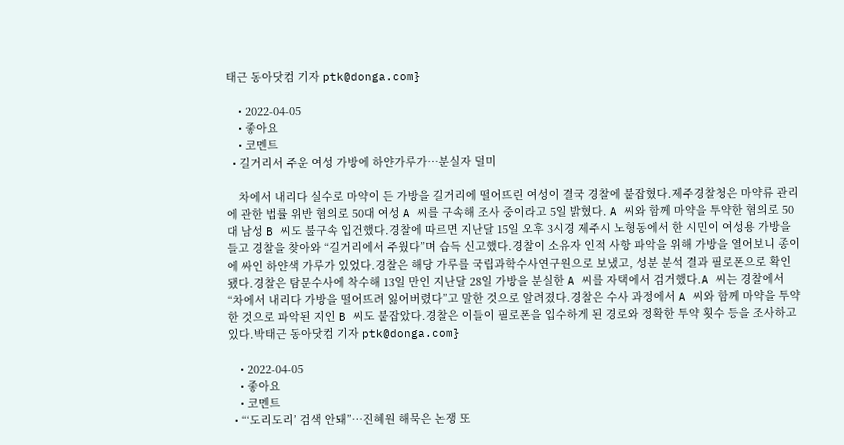태근 동아닷컴 기자 ptk@donga.com}

    • 2022-04-05
    • 좋아요
    • 코멘트
  • 길거리서 주운 여성 가방에 하얀가루가…분실자 덜미

    차에서 내리다 실수로 마약이 든 가방을 길거리에 떨어뜨린 여성이 결국 경찰에 붙잡혔다.제주경찰청은 마약류 관리에 관한 법률 위반 혐의로 50대 여성 A 씨를 구속해 조사 중이라고 5일 밝혔다. A 씨와 함께 마약을 투약한 혐의로 50대 남성 B 씨도 불구속 입건했다.경찰에 따르면 지난달 15일 오후 3시경 제주시 노형동에서 한 시민이 여성용 가방을 들고 경찰을 찾아와 “길거리에서 주웠다”며 습득 신고했다.경찰이 소유자 인적 사항 파악을 위해 가방을 열어보니 종이에 싸인 하얀색 가루가 있었다.경찰은 해당 가루를 국립과학수사연구원으로 보냈고, 성분 분석 결과 필로폰으로 확인됐다.경찰은 탐문수사에 착수해 13일 만인 지난달 28일 가방을 분실한 A 씨를 자택에서 검거했다.A 씨는 경찰에서 “차에서 내리다 가방을 떨어뜨려 잃어버렸다”고 말한 것으로 알려졌다.경찰은 수사 과정에서 A 씨와 함께 마약을 투약한 것으로 파악된 지인 B 씨도 붙잡았다.경찰은 이들이 필로폰을 입수하게 된 경로와 정확한 투약 횟수 등을 조사하고 있다.박태근 동아닷컴 기자 ptk@donga.com}

    • 2022-04-05
    • 좋아요
    • 코멘트
  • “‘도리도리’ 검색 안돼”…진혜원 해묵은 논쟁 또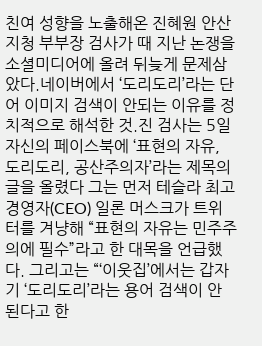친여 성향을 노출해온 진혜원 안산지청 부부장 검사가 때 지난 논쟁을 소셜미디어에 올려 뒤늦게 문제삼았다.네이버에서 ‘도리도리’라는 단어 이미지 검색이 안되는 이유를 정치적으로 해석한 것.진 검사는 5일 자신의 페이스북에 ‘표현의 자유, 도리도리, 공산주의자’라는 제목의 글을 올렸다 그는 먼저 테슬라 최고경영자(CEO) 일론 머스크가 트위터를 겨냥해 “표현의 자유는 민주주의에 필수”라고 한 대목을 언급했다. 그리고는 “‘이웃집’에서는 갑자기 ‘도리도리’라는 용어 검색이 안 된다고 한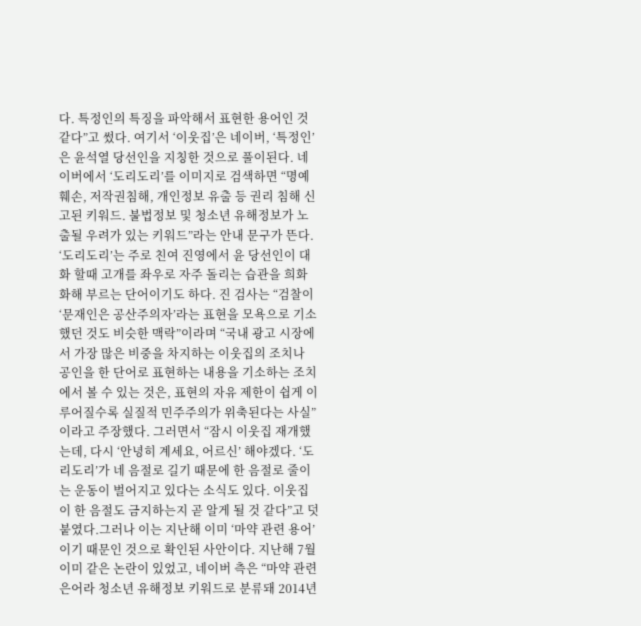다. 특정인의 특징을 파악해서 표현한 용어인 것 같다”고 썼다. 여기서 ‘이웃집’은 네이버, ‘특정인’은 윤석열 당선인을 지칭한 것으로 풀이된다. 네이버에서 ‘도리도리’를 이미지로 검색하면 “명예훼손, 저작권침해, 개인정보 유출 등 권리 침해 신고된 키워드. 불법정보 및 청소년 유해정보가 노출될 우려가 있는 키워드”라는 안내 문구가 뜬다. ‘도리도리’는 주로 친여 진영에서 윤 당선인이 대화 할때 고개를 좌우로 자주 돌리는 습관을 희화화해 부르는 단어이기도 하다. 진 검사는 “검찰이 ‘문재인은 공산주의자’라는 표현을 모욕으로 기소했던 것도 비슷한 맥락”이라며 “국내 광고 시장에서 가장 많은 비중을 차지하는 이웃집의 조치나 공인을 한 단어로 표현하는 내용을 기소하는 조치에서 볼 수 있는 것은, 표현의 자유 제한이 쉽게 이루어질수록 실질적 민주주의가 위축된다는 사실”이라고 주장했다. 그러면서 “잠시 이웃집 재개했는데, 다시 ‘안녕히 계세요, 어르신’ 해야겠다. ‘도리도리’가 네 음절로 길기 때문에 한 음절로 줄이는 운동이 벌어지고 있다는 소식도 있다. 이웃집이 한 음절도 금지하는지 곧 알게 될 것 같다”고 덧붙였다.그러나 이는 지난해 이미 ‘마약 관련 용어’이기 때문인 것으로 확인된 사안이다. 지난해 7월 이미 같은 논란이 있었고, 네이버 측은 “마약 관련 은어라 청소년 유해정보 키워드로 분류돼 2014년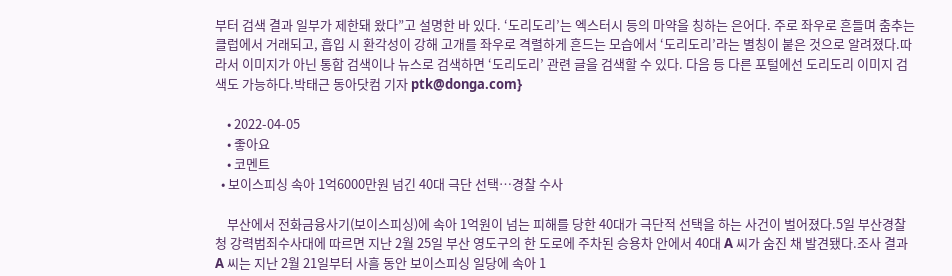부터 검색 결과 일부가 제한돼 왔다”고 설명한 바 있다. ‘도리도리’는 엑스터시 등의 마약을 칭하는 은어다. 주로 좌우로 흔들며 춤추는 클럽에서 거래되고, 흡입 시 환각성이 강해 고개를 좌우로 격렬하게 흔드는 모습에서 ‘도리도리’라는 별칭이 붙은 것으로 알려졌다.따라서 이미지가 아닌 통합 검색이나 뉴스로 검색하면 ‘도리도리’ 관련 글을 검색할 수 있다. 다음 등 다른 포털에선 도리도리 이미지 검색도 가능하다.박태근 동아닷컴 기자 ptk@donga.com}

    • 2022-04-05
    • 좋아요
    • 코멘트
  • 보이스피싱 속아 1억6000만원 넘긴 40대 극단 선택…경찰 수사

    부산에서 전화금융사기(보이스피싱)에 속아 1억원이 넘는 피해를 당한 40대가 극단적 선택을 하는 사건이 벌어졌다.5일 부산경찰청 강력범죄수사대에 따르면 지난 2월 25일 부산 영도구의 한 도로에 주차된 승용차 안에서 40대 A 씨가 숨진 채 발견됐다.조사 결과 A 씨는 지난 2월 21일부터 사흘 동안 보이스피싱 일당에 속아 1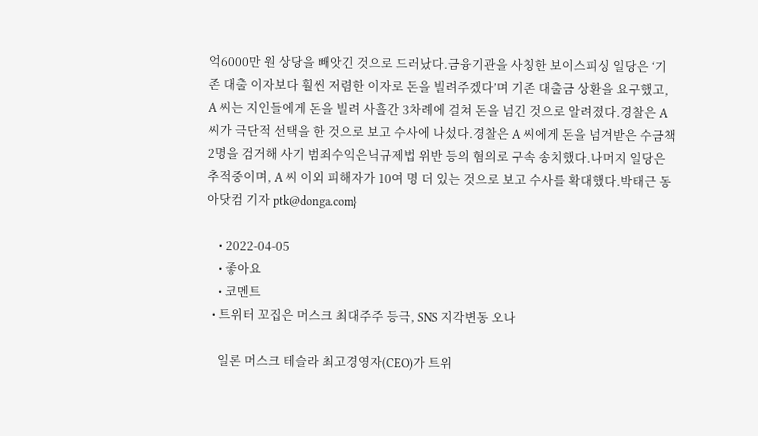억6000만 원 상당을 빼앗긴 것으로 드러났다.금융기관을 사칭한 보이스피싱 일당은 ‘기존 대출 이자보다 훨씬 저렴한 이자로 돈을 빌려주겠다’며 기존 대출금 상환을 요구했고, A 씨는 지인들에게 돈을 빌려 사흘간 3차례에 걸쳐 돈을 넘긴 것으로 알려졌다.경찰은 A 씨가 극단적 선택을 한 것으로 보고 수사에 나섰다.경찰은 A 씨에게 돈을 넘겨받은 수금책 2명을 검거해 사기 범죄수익은닉규제법 위반 등의 혐의로 구속 송치했다.나머지 일당은 추적중이며, A 씨 이외 피해자가 10여 명 더 있는 것으로 보고 수사를 확대했다.박태근 동아닷컴 기자 ptk@donga.com}

    • 2022-04-05
    • 좋아요
    • 코멘트
  • 트위터 꼬집은 머스크 최대주주 등극, SNS 지각변동 오나

    일론 머스크 테슬라 최고경영자(CEO)가 트위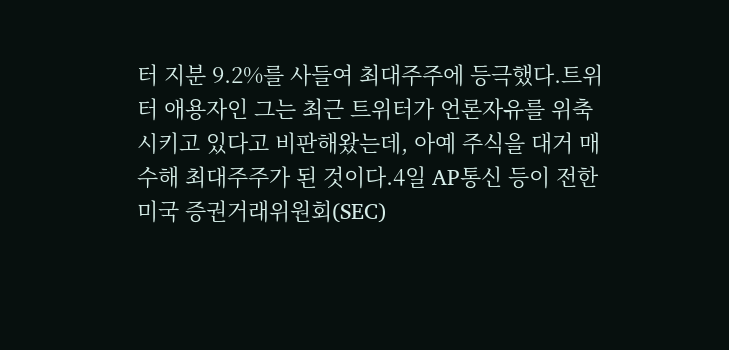터 지분 9.2%를 사들여 최대주주에 등극했다.트위터 애용자인 그는 최근 트위터가 언론자유를 위축시키고 있다고 비판해왔는데, 아예 주식을 대거 매수해 최대주주가 된 것이다.4일 AP통신 등이 전한 미국 증권거래위원회(SEC)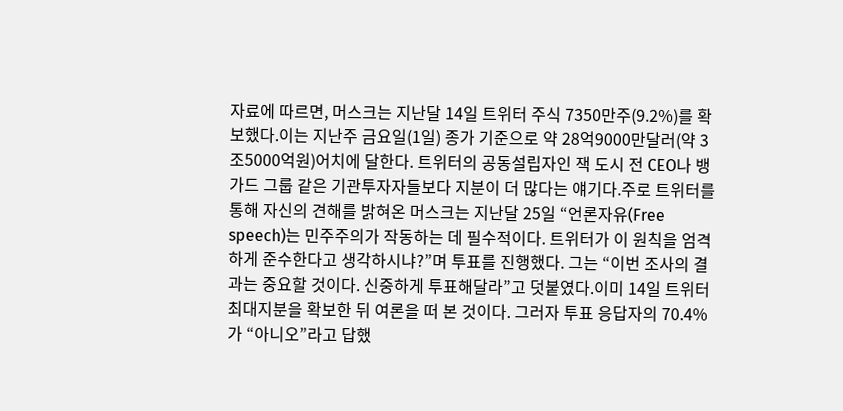자료에 따르면, 머스크는 지난달 14일 트위터 주식 7350만주(9.2%)를 확보했다.이는 지난주 금요일(1일) 종가 기준으로 약 28억9000만달러(약 3조5000억원)어치에 달한다. 트위터의 공동설립자인 잭 도시 전 CEO나 뱅가드 그룹 같은 기관투자자들보다 지분이 더 많다는 얘기다.주로 트위터를 통해 자신의 견해를 밝혀온 머스크는 지난달 25일 “언론자유(Free speech)는 민주주의가 작동하는 데 필수적이다. 트위터가 이 원칙을 엄격하게 준수한다고 생각하시냐?”며 투표를 진행했다. 그는 “이번 조사의 결과는 중요할 것이다. 신중하게 투표해달라”고 덧붙였다.이미 14일 트위터 최대지분을 확보한 뒤 여론을 떠 본 것이다. 그러자 투표 응답자의 70.4%가 “아니오”라고 답했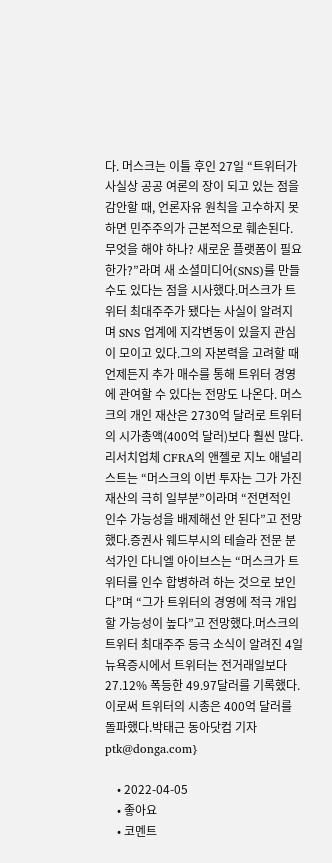다. 머스크는 이틀 후인 27일 “트위터가 사실상 공공 여론의 장이 되고 있는 점을 감안할 때, 언론자유 원칙을 고수하지 못하면 민주주의가 근본적으로 훼손된다. 무엇을 해야 하나? 새로운 플랫폼이 필요한가?”라며 새 소셜미디어(SNS)를 만들 수도 있다는 점을 시사했다.머스크가 트위터 최대주주가 됐다는 사실이 알려지며 SNS 업계에 지각변동이 있을지 관심이 모이고 있다.그의 자본력을 고려할 때 언제든지 추가 매수를 통해 트위터 경영에 관여할 수 있다는 전망도 나온다. 머스크의 개인 재산은 2730억 달러로 트위터의 시가총액(400억 달러)보다 훨씬 많다.리서치업체 CFRA의 앤젤로 지노 애널리스트는 “머스크의 이번 투자는 그가 가진 재산의 극히 일부분”이라며 “전면적인 인수 가능성을 배제해선 안 된다”고 전망했다.증권사 웨드부시의 테슬라 전문 분석가인 다니엘 아이브스는 “머스크가 트위터를 인수 합병하려 하는 것으로 보인다”며 “그가 트위터의 경영에 적극 개입할 가능성이 높다”고 전망했다.머스크의 트위터 최대주주 등극 소식이 알려진 4일 뉴욕증시에서 트위터는 전거래일보다 27.12% 폭등한 49.97달러를 기록했다. 이로써 트위터의 시총은 400억 달러를 돌파했다.박태근 동아닷컴 기자 ptk@donga.com}

    • 2022-04-05
    • 좋아요
    • 코멘트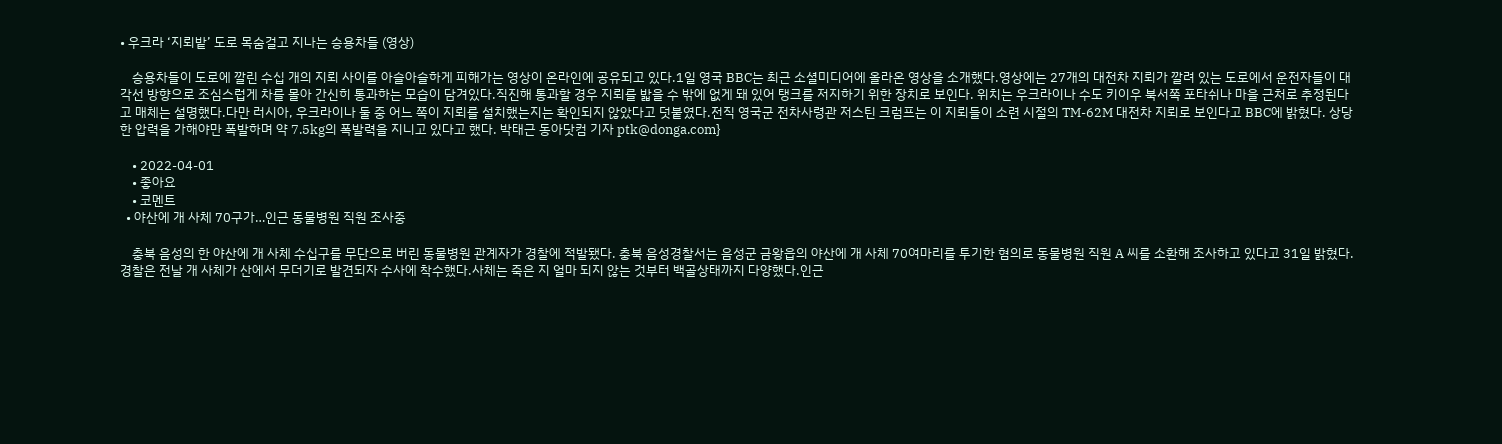• 우크라 ‘지뢰밭’ 도로 목숨걸고 지나는 승용차들 (영상)

    승용차들이 도로에 깔린 수십 개의 지뢰 사이를 아슬아슬하게 피해가는 영상이 온라인에 공유되고 있다.1일 영국 BBC는 최근 소셜미디어에 올라온 영상을 소개했다.영상에는 27개의 대전차 지뢰가 깔려 있는 도로에서 운전자들이 대각선 방향으로 조심스럽게 차를 몰아 간신히 통과하는 모습이 담겨있다.직진해 통과할 경우 지뢰를 밟을 수 밖에 없게 돼 있어 탱크를 저지하기 위한 장치로 보인다. 위치는 우크라이나 수도 키이우 북서쪽 포타쉬나 마을 근처로 추정된다고 매체는 설명했다.다만 러시아, 우크라이나 둘 중 어느 쪽이 지뢰를 설치했는지는 확인되지 않았다고 덧붙였다.전직 영국군 전차사령관 저스틴 크럼프는 이 지뢰들이 소련 시절의 TM-62M 대전차 지뢰로 보인다고 BBC에 밝혔다. 상당한 압력을 가해야만 폭발하며 약 7.5kg의 폭발력을 지니고 있다고 했다. 박태근 동아닷컴 기자 ptk@donga.com}

    • 2022-04-01
    • 좋아요
    • 코멘트
  • 야산에 개 사체 70구가…인근 동물병원 직원 조사중

    충북 음성의 한 야산에 개 사체 수십구를 무단으로 버린 동물병원 관계자가 경찰에 적발됐다. 충북 음성경찰서는 음성군 금왕읍의 야산에 개 사체 70여마리를 투기한 혐의로 동물병원 직원 A 씨를 소환해 조사하고 있다고 31일 밝혔다.경찰은 전날 개 사체가 산에서 무더기로 발견되자 수사에 착수했다.사체는 죽은 지 얼마 되지 않는 것부터 백골상태까지 다양했다.인근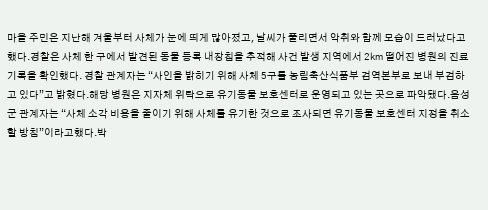마을 주민은 지난해 겨울부터 사체가 눈에 띄게 많아졌고, 날씨가 풀리면서 악취와 함께 모습이 드러났다고 했다.경찰은 사체 한 구에서 발견된 동물 등록 내장칩을 추적해 사건 발생 지역에서 2㎞ 떨어진 병원의 진료기록을 확인했다. 경찰 관계자는 “사인을 밝히기 위해 사체 5구를 농림축산식품부 검역본부로 보내 부검하고 있다”고 밝혔다.해당 병원은 지자체 위탁으로 유기동물 보호센터로 운영되고 있는 곳으로 파악됐다.음성군 관계자는 “사체 소각 비용을 줄이기 위해 사체를 유기한 것으로 조사되면 유기동물 보호센터 지정을 취소할 방침”이라고했다.박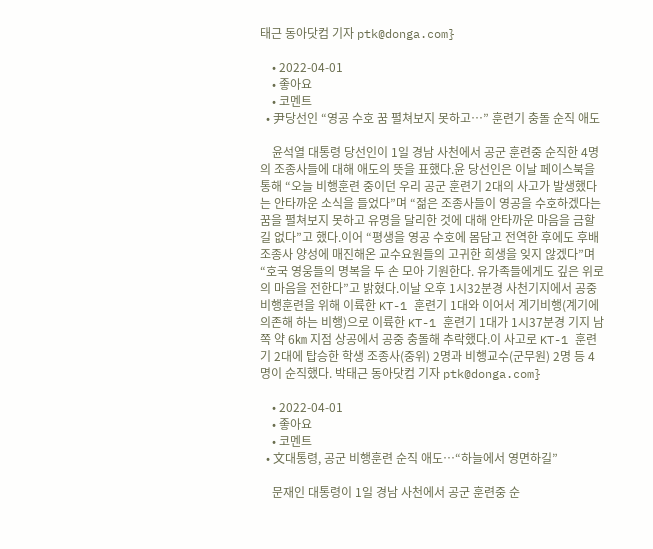태근 동아닷컴 기자 ptk@donga.com}

    • 2022-04-01
    • 좋아요
    • 코멘트
  • 尹당선인 “영공 수호 꿈 펼쳐보지 못하고…” 훈련기 충돌 순직 애도

    윤석열 대통령 당선인이 1일 경남 사천에서 공군 훈련중 순직한 4명의 조종사들에 대해 애도의 뜻을 표했다.윤 당선인은 이날 페이스북을 통해 “오늘 비행훈련 중이던 우리 공군 훈련기 2대의 사고가 발생했다는 안타까운 소식을 들었다”며 “젊은 조종사들이 영공을 수호하겠다는 꿈을 펼쳐보지 못하고 유명을 달리한 것에 대해 안타까운 마음을 금할 길 없다”고 했다.이어 “평생을 영공 수호에 몸담고 전역한 후에도 후배 조종사 양성에 매진해온 교수요원들의 고귀한 희생을 잊지 않겠다”며 “호국 영웅들의 명복을 두 손 모아 기원한다. 유가족들에게도 깊은 위로의 마음을 전한다”고 밝혔다.이날 오후 1시32분경 사천기지에서 공중 비행훈련을 위해 이륙한 KT-1 훈련기 1대와 이어서 계기비행(계기에 의존해 하는 비행)으로 이륙한 KT-1 훈련기 1대가 1시37분경 기지 남쪽 약 6㎞ 지점 상공에서 공중 충돌해 추락했다.이 사고로 KT-1 훈련기 2대에 탑승한 학생 조종사(중위) 2명과 비행교수(군무원) 2명 등 4명이 순직했다. 박태근 동아닷컴 기자 ptk@donga.com}

    • 2022-04-01
    • 좋아요
    • 코멘트
  • 文대통령, 공군 비행훈련 순직 애도…“하늘에서 영면하길”

    문재인 대통령이 1일 경남 사천에서 공군 훈련중 순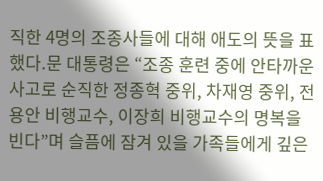직한 4명의 조종사들에 대해 애도의 뜻을 표했다.문 대통령은 “조종 훈련 중에 안타까운 사고로 순직한 정종혁 중위, 차재영 중위, 전용안 비행교수, 이장희 비행교수의 명복을 빈다”며 슬픔에 잠겨 있을 가족들에게 깊은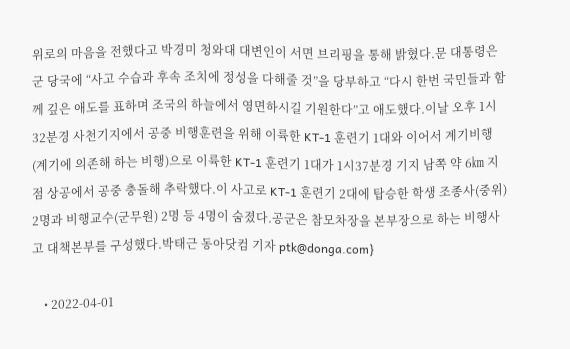위로의 마음을 전했다고 박경미 청와대 대변인이 서면 브리핑을 통해 밝혔다.문 대통령은 군 당국에 “사고 수습과 후속 조치에 정성을 다해줄 것”을 당부하고 “다시 한번 국민들과 함께 깊은 애도를 표하며 조국의 하늘에서 영면하시길 기원한다”고 애도했다.이날 오후 1시32분경 사천기지에서 공중 비행훈련을 위해 이륙한 KT-1 훈련기 1대와 이어서 계기비행(계기에 의존해 하는 비행)으로 이륙한 KT-1 훈련기 1대가 1시37분경 기지 남쪽 약 6㎞ 지점 상공에서 공중 충돌해 추락했다.이 사고로 KT-1 훈련기 2대에 탑승한 학생 조종사(중위) 2명과 비행교수(군무원) 2명 등 4명이 숨졌다.공군은 참모차장을 본부장으로 하는 비행사고 대책본부를 구성했다.박태근 동아닷컴 기자 ptk@donga.com}

    • 2022-04-01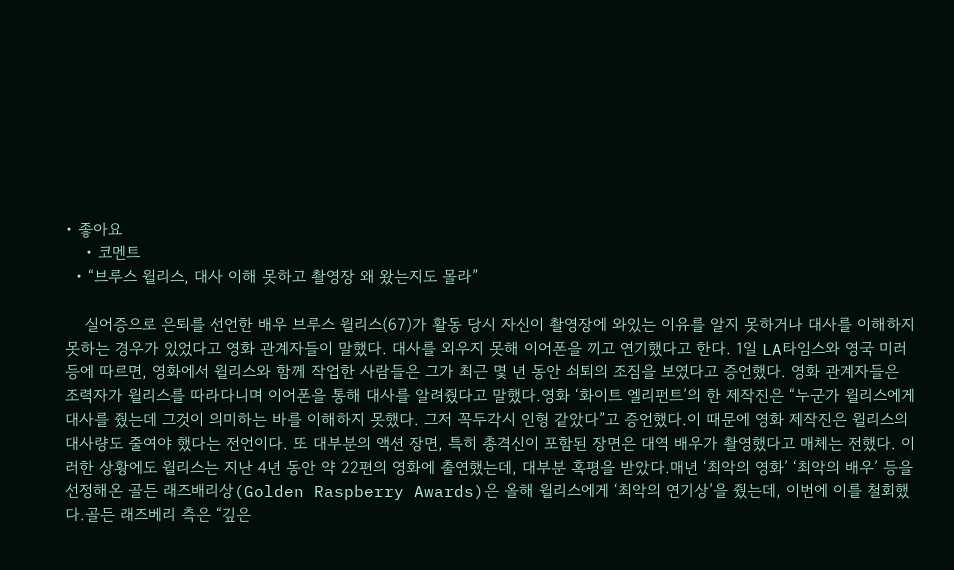• 좋아요
    • 코멘트
  • “브루스 윌리스, 대사 이해 못하고 촬영장 왜 왔는지도 몰라”

    실어증으로 은퇴를 선언한 배우 브루스 윌리스(67)가 활동 당시 자신이 촬영장에 와있는 이유를 알지 못하거나 대사를 이해하지 못하는 경우가 있었다고 영화 관계자들이 말했다. 대사를 외우지 못해 이어폰을 끼고 연기했다고 한다. 1일 LA타임스와 영국 미러 등에 따르면, 영화에서 윌리스와 함께 작업한 사람들은 그가 최근 몇 년 동안 쇠퇴의 조짐을 보였다고 증언했다. 영화 관계자들은 조력자가 윌리스를 따라다니며 이어폰을 통해 대사를 알려줬다고 말했다.영화 ‘화이트 엘리펀트’의 한 제작진은 “누군가 윌리스에게 대사를 줬는데 그것이 의미하는 바를 이해하지 못했다. 그저 꼭두각시 인형 같았다”고 증언했다.이 때문에 영화 제작진은 윌리스의 대사량도 줄여야 했다는 전언이다. 또 대부분의 액션 장면, 특히 총격신이 포함된 장면은 대역 배우가 촬영했다고 매체는 전했다. 이러한 상황에도 윌리스는 지난 4년 동안 약 22편의 영화에 출연했는데, 대부분 혹평을 받았다.매년 ‘최악의 영화’ ‘최악의 배우’ 등을 선정해온 골든 래즈배리상(Golden Raspberry Awards)은 올해 윌리스에게 ‘최악의 연기상’을 줬는데, 이번에 이를 철회했다.골든 래즈베리 측은 “깊은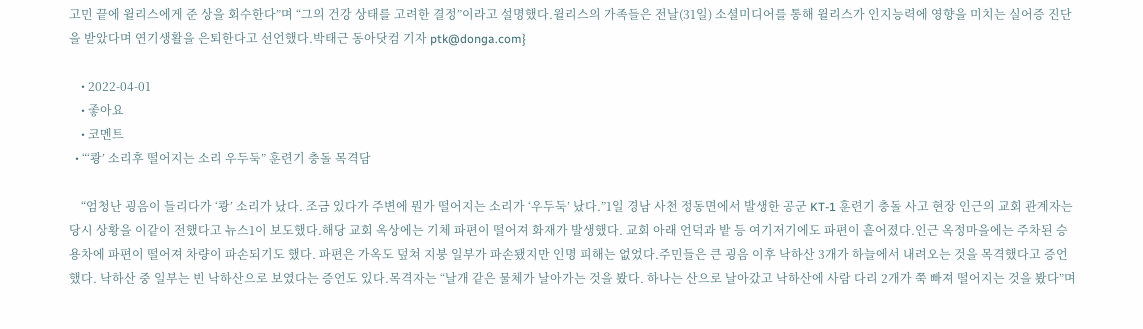고민 끝에 윌리스에게 준 상을 회수한다”며 “그의 건강 상태를 고려한 결정”이라고 설명했다.윌리스의 가족들은 전날(31일) 소셜미디어를 통해 윌리스가 인지능력에 영향을 미치는 실어증 진단을 받았다며 연기생활을 은퇴한다고 선언했다.박태근 동아닷컴 기자 ptk@donga.com}

    • 2022-04-01
    • 좋아요
    • 코멘트
  • “‘쾅’ 소리후 떨어지는 소리 우두둑” 훈련기 충돌 목격담

    “엄청난 굉음이 들리다가 ‘쾅’ 소리가 났다. 조금 있다가 주변에 뭔가 떨어지는 소리가 ‘우두둑’ 났다.”1일 경남 사천 정동면에서 발생한 공군 KT-1 훈련기 충돌 사고 현장 인근의 교회 관계자는 당시 상황을 이같이 전했다고 뉴스1이 보도했다.해당 교회 옥상에는 기체 파편이 떨어져 화재가 발생했다. 교회 아래 언덕과 밭 등 여기저기에도 파편이 흩어졌다.인근 옥정마을에는 주차된 승용차에 파편이 떨어져 차량이 파손되기도 했다. 파편은 가옥도 덮쳐 지붕 일부가 파손됐지만 인명 피해는 없었다.주민들은 큰 굉음 이후 낙하산 3개가 하늘에서 내려오는 것을 목격했다고 증언했다. 낙하산 중 일부는 빈 낙하산으로 보였다는 증언도 있다.목격자는 “날개 같은 물체가 날아가는 것을 봤다. 하나는 산으로 날아갔고 낙하산에 사람 다리 2개가 쭉 빠져 떨어지는 것을 봤다”며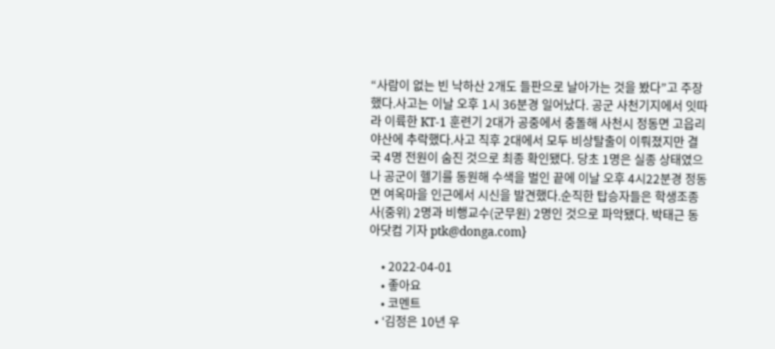“사람이 없는 빈 낙하산 2개도 들판으로 날아가는 것을 봤다”고 주장했다.사고는 이날 오후 1시 36분경 일어났다. 공군 사천기지에서 잇따라 이륙한 KT-1 훈련기 2대가 공중에서 충돌해 사천시 정동면 고읍리 야산에 추락했다.사고 직후 2대에서 모두 비상탈출이 이뤄졌지만 결국 4명 전원이 숨진 것으로 최종 확인됐다. 당초 1명은 실종 상태였으나 공군이 헬기를 동원해 수색을 벌인 끝에 이날 오후 4시22분경 정동면 여옥마을 인근에서 시신을 발견했다.순직한 탑승자들은 학생조종사(중위) 2명과 비행교수(군무원) 2명인 것으로 파악됐다. 박태근 동아닷컴 기자 ptk@donga.com}

    • 2022-04-01
    • 좋아요
    • 코멘트
  • ‘김정은 10년 우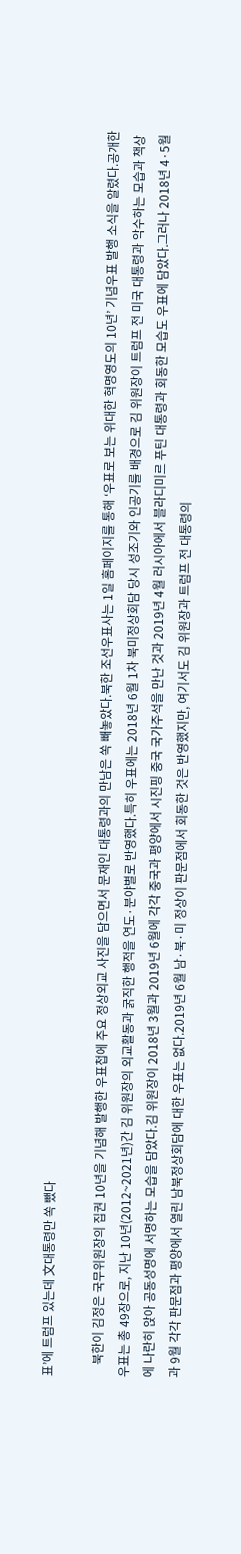표’에 트럼프 있는데 文대통령만 쏙 뺐다

    북한이 김정은 국무위원장의 집권 10년을 기념해 발행한 우표첩에 주요 정상외교 사진을 담으면서 문재인 대통령과의 만남은 쏙 빼놓았다.북한 조선우표사는 1일 홈페이지를 통해 ‘우표로 보는 위대한 혁명영도의 10년’ 기념우표 발행 소식을 알렸다.공개한 우표는 총 49장으로, 지난 10년(2012~2021년)간 김 위원장의 외교활동과 굵직한 행적을 연도·분야별로 반영했다.특히 우표에는 2018년 6월 1차 북미정상회담 당시 성조기와 인공기를 배경으로 김 위원장이 트럼프 전 미국 대통령과 악수하는 모습과 책상에 나란히 앉아 공동성명에 서명하는 모습을 담았다.김 위원장이 2018년 3월과 2019년 6월에 각각 중국과 평양에서 시진핑 중국 국가주석을 만난 것과 2019년 4월 러시아에서 블라디미르 푸틴 대통령과 회동한 모습도 우표에 담았다.그러나 2018년 4·5월과 9월 각각 판문점과 평양에서 열린 남북정상회담에 대한 우표는 없다.2019년 6월 남·북·미 정상이 판문점에서 회동한 것은 반영했지만, 여기서도 김 위원장과 트럼프 전 대통령의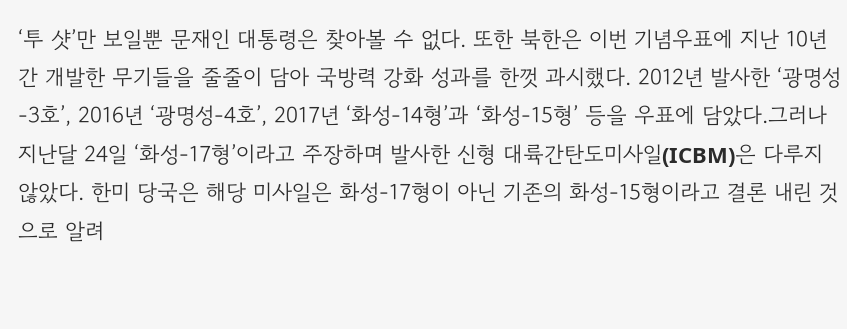‘투 샷’만 보일뿐 문재인 대통령은 찾아볼 수 없다. 또한 북한은 이번 기념우표에 지난 10년간 개발한 무기들을 줄줄이 담아 국방력 강화 성과를 한껏 과시했다. 2012년 발사한 ‘광명성-3호’, 2016년 ‘광명성-4호’, 2017년 ‘화성-14형’과 ‘화성-15형’ 등을 우표에 담았다.그러나 지난달 24일 ‘화성-17형’이라고 주장하며 발사한 신형 대륙간탄도미사일(ICBM)은 다루지 않았다. 한미 당국은 해당 미사일은 화성-17형이 아닌 기존의 화성-15형이라고 결론 내린 것으로 알려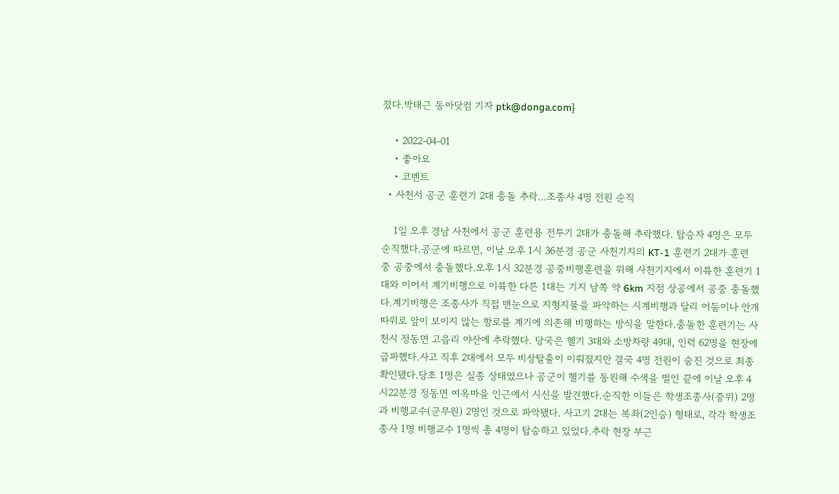졌다.박태근 동아닷컴 기자 ptk@donga.com}

    • 2022-04-01
    • 좋아요
    • 코멘트
  • 사천서 공군 훈련기 2대 충돌 추락…조종사 4명 전원 순직

    1일 오후 경남 사천에서 공군 훈련용 전투기 2대가 충돌해 추락했다. 탑승자 4명은 모두 순직했다.공군에 따르면, 이날 오후 1시 36분경 공군 사천기지의 KT-1 훈련기 2대가 훈련 중 공중에서 충돌했다.오후 1시 32분경 공중비행훈련을 위해 사천기지에서 이륙한 훈련기 1대와 이어서 계기비행으로 이륙한 다른 1대는 기지 남쪽 약 6km 지점 상공에서 공중 충돌했다.계기비행은 조종사가 직접 맨눈으로 지형지물을 파악하는 시계비행과 달리 어둠이나 안개 따위로 앞이 보이지 않는 항로를 계기에 의존해 비행하는 방식을 말한다.충돌한 훈련기는 사천시 정동면 고읍리 야산에 추락했다. 당국은 헬기 3대와 소방차량 49대, 인력 62명을 현장에 급파했다.사고 직후 2대에서 모두 비상탈출이 이뤄졌지만 결국 4명 전원이 숨진 것으로 최종 확인됐다.당초 1명은 실종 상태였으나 공군이 헬기를 동원해 수색을 벌인 끝에 이날 오후 4시22분경 정동면 여옥마을 인근에서 시신을 발견했다.순직한 이들은 학생조종사(중위) 2명과 비행교수(군무원) 2명인 것으로 파악됐다. 사고기 2대는 복좌(2인승) 형태로, 각각 학생조종사 1명 비행교수 1명씩 총 4명이 탑승하고 있었다.추락 현장 부근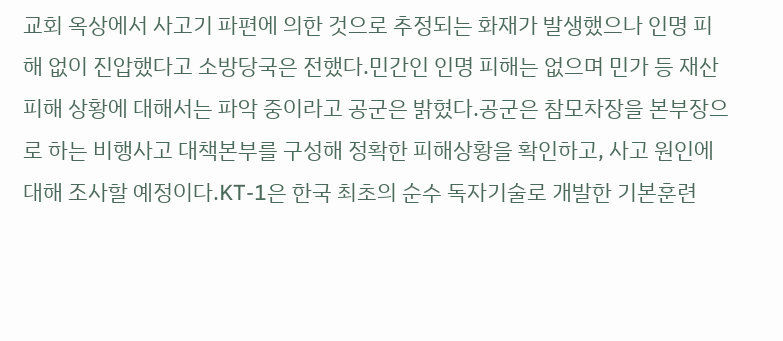교회 옥상에서 사고기 파편에 의한 것으로 추정되는 화재가 발생했으나 인명 피해 없이 진압했다고 소방당국은 전했다.민간인 인명 피해는 없으며 민가 등 재산 피해 상황에 대해서는 파악 중이라고 공군은 밝혔다.공군은 참모차장을 본부장으로 하는 비행사고 대책본부를 구성해 정확한 피해상황을 확인하고, 사고 원인에 대해 조사할 예정이다.KT-1은 한국 최초의 순수 독자기술로 개발한 기본훈련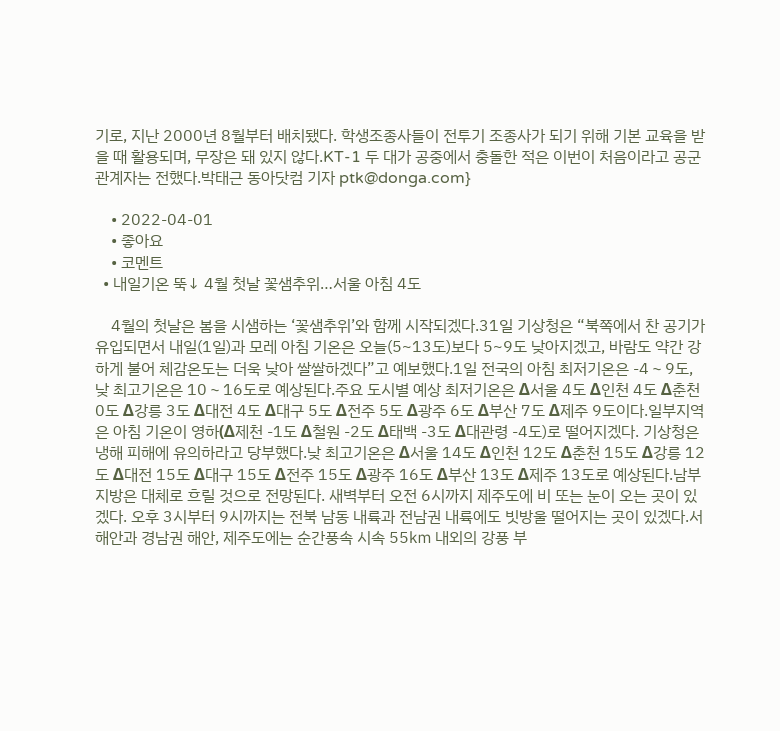기로, 지난 2000년 8월부터 배치됐다. 학생조종사들이 전투기 조종사가 되기 위해 기본 교육을 받을 때 활용되며, 무장은 돼 있지 않다.KT-1 두 대가 공중에서 충돌한 적은 이번이 처음이라고 공군 관계자는 전했다.박태근 동아닷컴 기자 ptk@donga.com}

    • 2022-04-01
    • 좋아요
    • 코멘트
  • 내일기온 뚝↓ 4월 첫날 꽃샘추위…서울 아침 4도

    4월의 첫날은 봄을 시샘하는 ‘꽃샘추위’와 함께 시작되겠다.31일 기상청은 “북쪽에서 찬 공기가 유입되면서 내일(1일)과 모레 아침 기온은 오늘(5~13도)보다 5~9도 낮아지겠고, 바람도 약간 강하게 불어 체감온도는 더욱 낮아 쌀쌀하겠다”고 예보했다.1일 전국의 아침 최저기온은 -4∼9도, 낮 최고기온은 10∼16도로 예상된다.주요 도시별 예상 최저기온은 Δ서울 4도 Δ인천 4도 Δ춘천 0도 Δ강릉 3도 Δ대전 4도 Δ대구 5도 Δ전주 5도 Δ광주 6도 Δ부산 7도 Δ제주 9도이다.일부지역은 아침 기온이 영하(Δ제천 -1도 Δ철원 -2도 Δ태백 -3도 Δ대관령 -4도)로 떨어지겠다. 기상청은 냉해 피해에 유의하라고 당부했다.낮 최고기온은 Δ서울 14도 Δ인천 12도 Δ춘천 15도 Δ강릉 12도 Δ대전 15도 Δ대구 15도 Δ전주 15도 Δ광주 16도 Δ부산 13도 Δ제주 13도로 예상된다.남부지방은 대체로 흐릴 것으로 전망된다. 새벽부터 오전 6시까지 제주도에 비 또는 눈이 오는 곳이 있겠다. 오후 3시부터 9시까지는 전북 남동 내륙과 전남권 내륙에도 빗방울 떨어지는 곳이 있겠다.서해안과 경남권 해안, 제주도에는 순간풍속 시속 55㎞ 내외의 강풍 부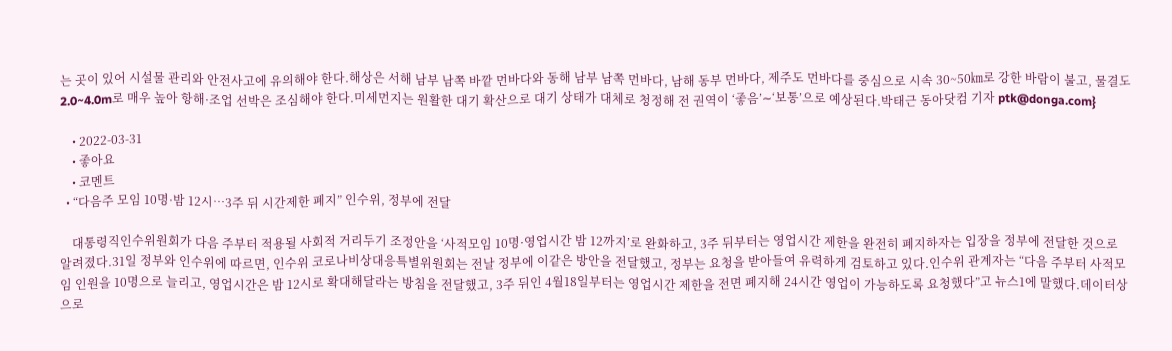는 곳이 있어 시설물 관리와 안전사고에 유의해야 한다.해상은 서해 남부 남쪽 바깥 먼바다와 동해 남부 남쪽 먼바다, 남해 동부 먼바다, 제주도 먼바다를 중심으로 시속 30~50㎞로 강한 바람이 불고, 물결도 2.0~4.0m로 매우 높아 항해·조업 선박은 조심해야 한다.미세먼지는 원활한 대기 확산으로 대기 상태가 대체로 청정해 전 권역이 ‘좋음’∼‘보통’으로 예상된다.박태근 동아닷컴 기자 ptk@donga.com}

    • 2022-03-31
    • 좋아요
    • 코멘트
  • “다음주 모임 10명·밤 12시…3주 뒤 시간제한 폐지” 인수위, 정부에 전달

    대통령직인수위원회가 다음 주부터 적용될 사회적 거리두기 조정안을 ‘사적모임 10명·영업시간 밤 12까지’로 완화하고, 3주 뒤부터는 영업시간 제한을 완전히 폐지하자는 입장을 정부에 전달한 것으로 알려졌다.31일 정부와 인수위에 따르면, 인수위 코로나비상대응특별위원회는 전날 정부에 이같은 방안을 전달했고, 정부는 요청을 받아들여 유력하게 검토하고 있다.인수위 관계자는 “다음 주부터 사적모임 인원을 10명으로 늘리고, 영업시간은 밤 12시로 확대해달라는 방침을 전달했고, 3주 뒤인 4월18일부터는 영업시간 제한을 전면 폐지해 24시간 영업이 가능하도록 요청했다”고 뉴스1에 말했다.데이터상으로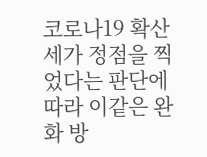코로나19 확산세가 정점을 찍었다는 판단에 따라 이같은 완화 방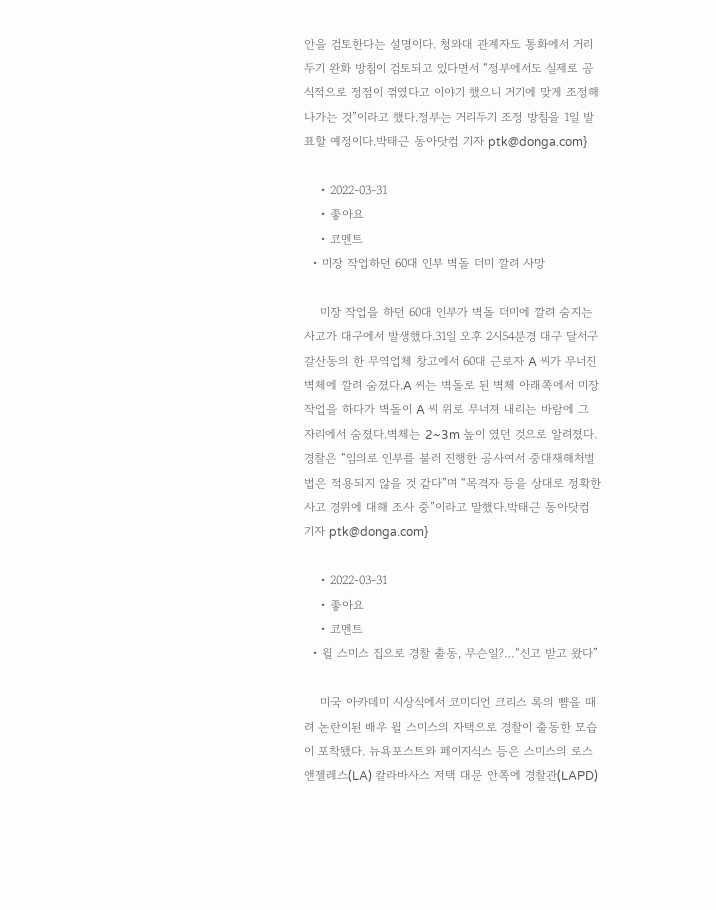안을 검토한다는 설명이다. 청와대 관계자도 통화에서 거리두기 완화 방침이 검토되고 있다면서 “정부에서도 실제로 공식적으로 정점이 꺾였다고 이야기 했으니 거기에 맞게 조정해 나가는 것”이라고 했다.정부는 거리두기 조정 방침을 1일 발표할 예정이다.박태근 동아닷컴 기자 ptk@donga.com}

    • 2022-03-31
    • 좋아요
    • 코멘트
  • 미장 작업하던 60대 인부 벽돌 더미 깔려 사망

    미장 작업을 하던 60대 인부가 벽돌 더미에 깔려 숨지는 사고가 대구에서 발생했다.31일 오후 2시54분경 대구 달서구 갈산동의 한 무역업체 창고에서 60대 근로자 A 씨가 무너진 벽체에 깔려 숨졌다.A 씨는 벽돌로 된 벽체 아래쪽에서 미장 작업을 하다가 벽돌이 A 씨 위로 무너져 내리는 바람에 그 자리에서 숨졌다.벽체는 2~3m 높이 였던 것으로 알려졌다.경찰은 “임의로 인부를 불러 진행한 공사여서 중대재해처벌법은 적용되지 않을 것 같다”며 “목격자 등을 상대로 정확한 사고 경위에 대해 조사 중”이라고 말했다.박태근 동아닷컴 기자 ptk@donga.com}

    • 2022-03-31
    • 좋아요
    • 코멘트
  • 윌 스미스 집으로 경찰 출동, 무슨일?…“신고 받고 왔다”

    미국 아카데미 시상식에서 코미디언 크리스 록의 뺨을 때려 논란이된 배우 윌 스미스의 자택으로 경찰이 출동한 모습이 포착됐다. 뉴욕포스트와 페이지식스 등은 스미스의 로스앤젤레스(LA) 칼라바사스 저택 대문 안쪽에 경찰관(LAPD)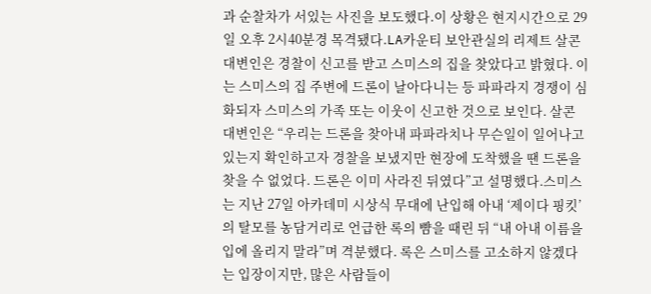과 순찰차가 서있는 사진을 보도했다.이 상황은 현지시간으로 29일 오후 2시40분경 목격됐다.LA카운티 보안관실의 리제트 살콘 대변인은 경찰이 신고를 받고 스미스의 집을 찾았다고 밝혔다. 이는 스미스의 집 주변에 드론이 날아다니는 등 파파라지 경쟁이 심화되자 스미스의 가족 또는 이웃이 신고한 것으로 보인다. 살콘 대변인은 “우리는 드론을 찾아내 파파라치나 무슨일이 일어나고 있는지 확인하고자 경찰을 보냈지만 현장에 도착했을 땐 드론을 찾을 수 없었다. 드론은 이미 사라진 뒤였다”고 설명했다.스미스는 지난 27일 아카데미 시상식 무대에 난입해 아내 ‘제이다 핑킷’의 탈모를 농담거리로 언급한 록의 뺨을 때린 뒤 “내 아내 이름을 입에 올리지 말라”며 격분했다. 록은 스미스를 고소하지 않겠다는 입장이지만, 많은 사람들이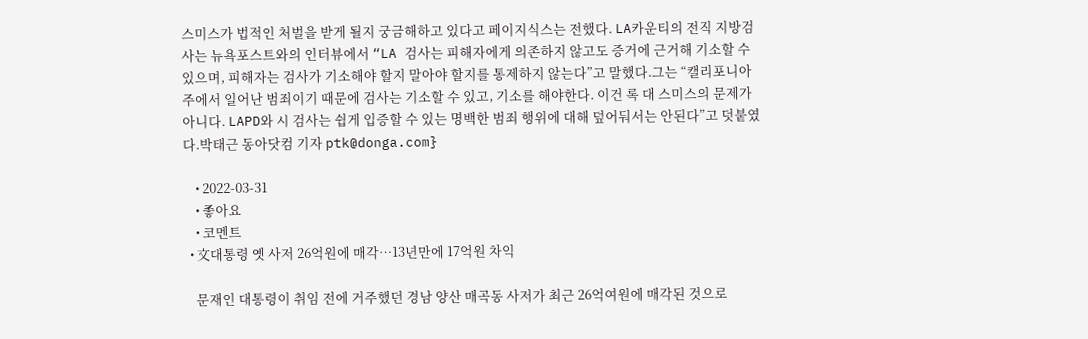스미스가 법적인 처벌을 받게 될지 궁금해하고 있다고 페이지식스는 전했다. LA카운티의 전직 지방검사는 뉴욕포스트와의 인터뷰에서 “LA 검사는 피해자에게 의존하지 않고도 증거에 근거해 기소할 수 있으며, 피해자는 검사가 기소해야 할지 말아야 할지를 통제하지 않는다”고 말했다.그는 “캘리포니아 주에서 일어난 범죄이기 때문에 검사는 기소할 수 있고, 기소를 해야한다. 이건 록 대 스미스의 문제가 아니다. LAPD와 시 검사는 쉽게 입증할 수 있는 명백한 범죄 행위에 대해 덮어둬서는 안된다”고 덧붙였다.박태근 동아닷컴 기자 ptk@donga.com}

    • 2022-03-31
    • 좋아요
    • 코멘트
  • 文대통령 옛 사저 26억원에 매각…13년만에 17억원 차익

    문재인 대통령이 취임 전에 거주했던 경남 양산 매곡동 사저가 최근 26억여원에 매각된 것으로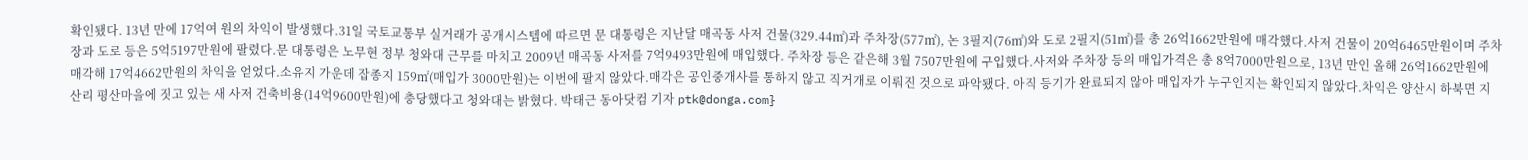확인됐다. 13년 만에 17억여 원의 차익이 발생했다.31일 국토교통부 실거래가 공개시스템에 따르면 문 대통령은 지난달 매곡동 사저 건물(329.44㎡)과 주차장(577㎡), 논 3필지(76㎡)와 도로 2필지(51㎡)를 총 26억1662만원에 매각했다.사저 건물이 20억6465만원이며 주차장과 도로 등은 5억5197만원에 팔렸다.문 대통령은 노무현 정부 청와대 근무를 마치고 2009년 매곡동 사저를 7억9493만원에 매입했다. 주차장 등은 같은해 3월 7507만원에 구입했다.사저와 주차장 등의 매입가격은 총 8억7000만원으로, 13년 만인 올해 26억1662만원에 매각해 17억4662만원의 차익을 얻었다.소유지 가운데 잡종지 159㎡(매입가 3000만원)는 이번에 팔지 않았다.매각은 공인중개사를 통하지 않고 직거개로 이뤄진 것으로 파악됐다. 아직 등기가 완료되지 않아 매입자가 누구인지는 확인되지 않았다.차익은 양산시 하북면 지산리 평산마을에 짓고 있는 새 사저 건축비용(14억9600만원)에 충당했다고 청와대는 밝혔다. 박태근 동아닷컴 기자 ptk@donga.com}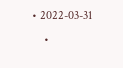• 2022-03-31
    •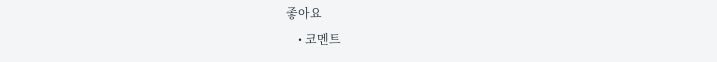좋아요
    • 코멘트